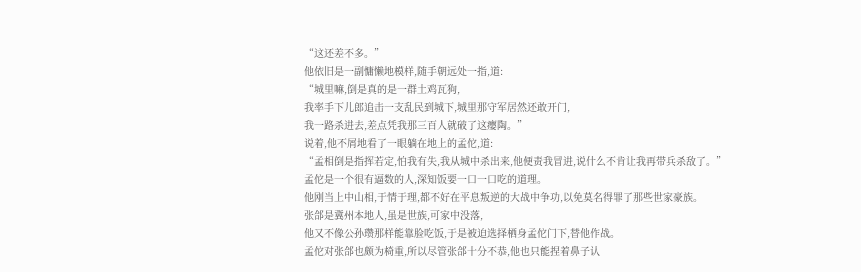“这还差不多。”
他依旧是一副慵懒地模样,随手朝远处一指,道:
“城里嘛,倒是真的是一群土鸡瓦狗,
我率手下儿郎追击一支乱民到城下,城里那守军居然还敢开门,
我一路杀进去,差点凭我那三百人就破了这瘿陶。”
说着,他不屑地看了一眼躺在地上的孟佗,道:
“孟相倒是指挥若定,怕我有失,我从城中杀出来,他便责我冒进,说什么不肯让我再带兵杀敌了。”
孟佗是一个很有逼数的人,深知饭要一口一口吃的道理。
他刚当上中山相,于情于理,都不好在平息叛逆的大战中争功,以免莫名得罪了那些世家豪族。
张郃是冀州本地人,虽是世族,可家中没落,
他又不像公孙瓒那样能靠脸吃饭,于是被迫选择栖身孟佗门下,替他作战。
孟佗对张郃也颇为椅重,所以尽管张郃十分不恭,他也只能捏着鼻子认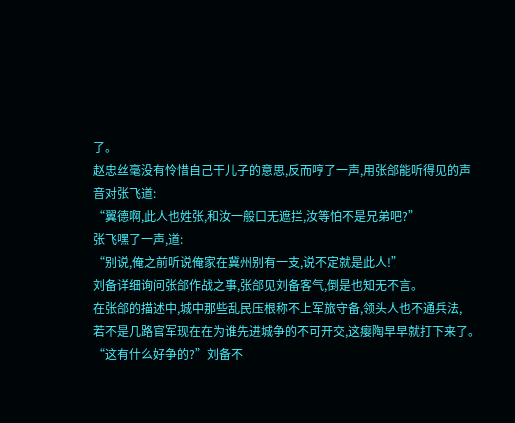了。
赵忠丝毫没有怜惜自己干儿子的意思,反而哼了一声,用张郃能听得见的声音对张飞道:
“翼德啊,此人也姓张,和汝一般口无遮拦,汝等怕不是兄弟吧?”
张飞嘿了一声,道:
“别说,俺之前听说俺家在冀州别有一支,说不定就是此人!”
刘备详细询问张郃作战之事,张郃见刘备客气,倒是也知无不言。
在张郃的描述中,城中那些乱民压根称不上军旅守备,领头人也不通兵法,
若不是几路官军现在在为谁先进城争的不可开交,这瘿陶早早就打下来了。
“这有什么好争的?”刘备不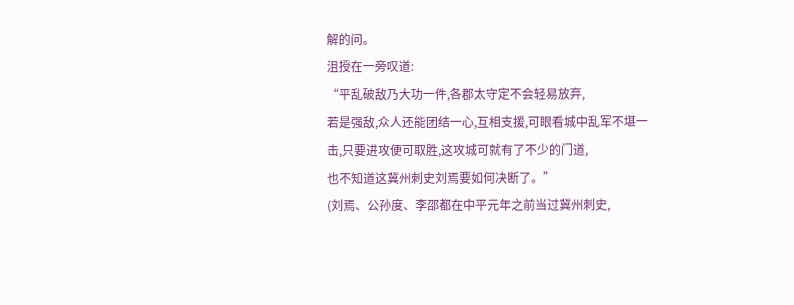解的问。
沮授在一旁叹道:
“平乱破敌乃大功一件,各郡太守定不会轻易放弃,
若是强敌,众人还能团结一心,互相支援,可眼看城中乱军不堪一击,只要进攻便可取胜,这攻城可就有了不少的门道,
也不知道这冀州刺史刘焉要如何决断了。”
(刘焉、公孙度、李邵都在中平元年之前当过冀州刺史,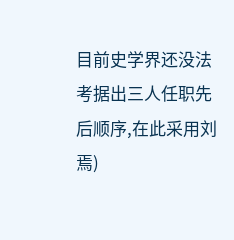目前史学界还没法考据出三人任职先后顺序,在此采用刘焉)